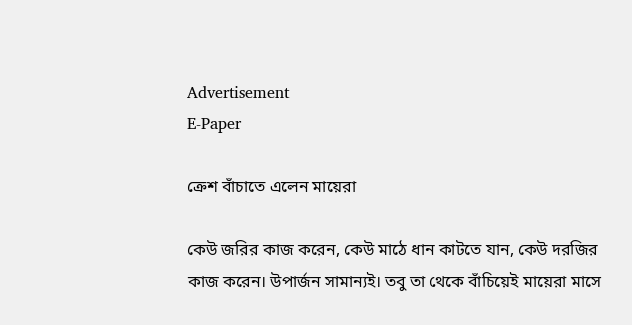Advertisement
E-Paper

ক্রেশ বাঁচাতে এলেন মায়েরা

কেউ জরির কাজ করেন, কেউ মাঠে ধান কাটতে যান, কেউ দরজির কাজ করেন। উপার্জন সামান্যই। তবু তা থেকে বাঁচিয়েই মায়েরা মাসে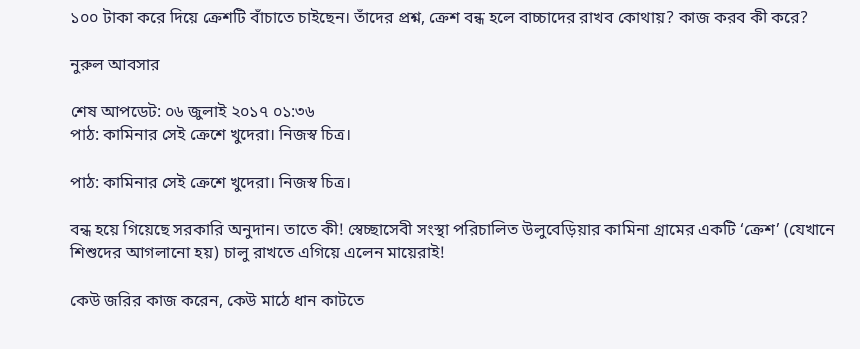১০০ টাকা করে দিয়ে ক্রেশটি বাঁচাতে চাইছেন। তাঁদের প্রশ্ন, ক্রেশ বন্ধ হলে বাচ্চাদের রাখব কোথায়? কাজ করব কী করে?

নুরুল আবসার

শেষ আপডেট: ০৬ জুলাই ২০১৭ ০১:৩৬
পাঠ: কামিনার সেই ক্রেশে খুদেরা। নিজস্ব চিত্র।

পাঠ: কামিনার সেই ক্রেশে খুদেরা। নিজস্ব চিত্র।

বন্ধ হয়ে গিয়েছে সরকারি অনুদান। তাতে কী! স্বেচ্ছাসেবী সংস্থা পরিচালিত উলুবেড়িয়ার কামিনা গ্রামের একটি ‘ক্রেশ’ (যেখানে শিশুদের আগলানো হয়) চালু রাখতে এগিয়ে এলেন মায়েরাই!

কেউ জরির কাজ করেন, কেউ মাঠে ধান কাটতে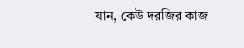যান, কেউ দরজির কাজ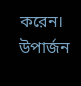করেন। উপার্জন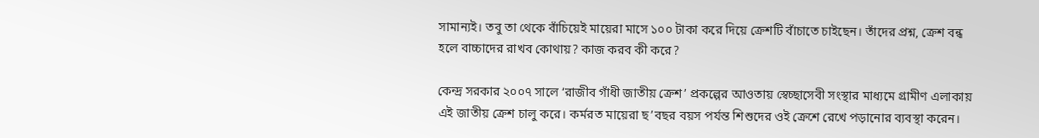সামান্যই। তবু তা থেকে বাঁচিয়েই মায়েরা মাসে ১০০ টাকা করে দিয়ে ক্রেশটি বাঁচাতে চাইছেন। তাঁদের প্রশ্ন, ক্রেশ বন্ধ হলে বাচ্চাদের রাখব কোথায়? কাজ করব কী করে?

কেন্দ্র সরকার ২০০৭ সালে ‘রাজীব গাঁধী জাতীয় ক্রেশ’ প্রকল্পের আওতায় স্বেচ্ছাসেবী সংস্থার মাধ্যমে গ্রামীণ এলাকায় এই জাতীয় ক্রেশ চালু করে। কর্মরত মায়েরা ছ’বছর বয়স পর্যন্ত শিশুদের ওই ক্রেশে রেখে পড়ানোর ব্যবস্থা করেন।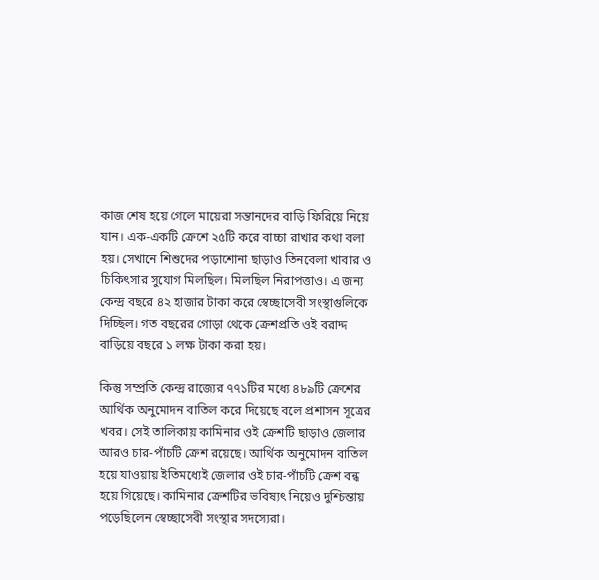কাজ শেষ হয়ে গেলে মায়েরা সন্তানদের বাড়ি ফিরিয়ে নিয়ে যান। এক-একটি ক্রেশে ২৫টি করে বাচ্চা রাখার কথা বলা হয়। সেখানে শিশুদের পড়াশোনা ছাড়াও তিনবেলা খাবার ও চিকিৎসার সুযোগ মিলছিল। মিলছিল নিরাপত্তাও। এ জন্য কেন্দ্র বছরে ৪২ হাজার টাকা করে স্বেচ্ছাসেবী সংস্থাগুলিকে দিচ্ছিল। গত বছরের গোড়া থেকে ক্রেশপ্রতি ওই বরাদ্দ বাড়িয়ে বছরে ১ লক্ষ টাকা করা হয়।

কিন্তু সম্প্রতি কেন্দ্র রাজ্যের ৭৭১টির মধ্যে ৪৮৯টি ক্রেশের আর্থিক অনুমোদন বাতিল করে দিয়েছে বলে প্রশাসন সূত্রের খবর। সেই তালিকায় কামিনার ওই ক্রেশটি ছাড়াও জেলার আরও চার-পাঁচটি ক্রেশ রয়েছে। আর্থিক অনুমোদন বাতিল হয়ে যাওয়ায় ইতিমধ্যেই জেলার ওই চার-পাঁচটি ক্রেশ বন্ধ হয়ে গিয়েছে। কামিনার ক্রেশটির ভবিষ্যৎ নিয়েও দুশ্চিন্তায় পড়েছিলেন স্বেচ্ছাসেবী সংস্থার সদস্যেরা।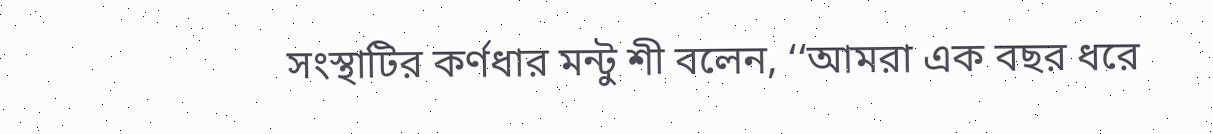সংস্থাটির কর্ণধার মন্টু শী বলেন, ‘‘আমরা এক বছর ধরে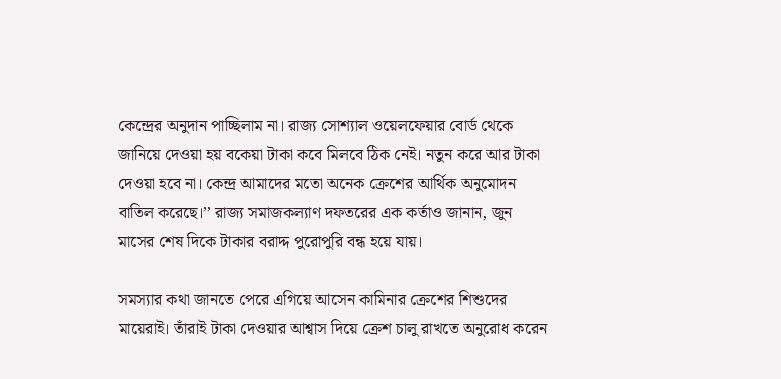কেন্দ্রের অনুদান পাচ্ছিলাম না। রাজ্য সোশ্যাল ওয়েলফেয়ার বোর্ড থেকে জানিয়ে দেওয়া হয় বকেয়া টাকা কবে মিলবে ঠিক নেই। নতুন করে আর টাকা দেওয়া হবে না। কেন্দ্র আমাদের মতো অনেক ক্রেশের আর্থিক অনুমোদন বাতিল করেছে।’’ রাজ্য সমাজকল্যাণ দফতরের এক কর্তাও জানান, জুন মাসের শেষ দিকে টাকার বরাদ্দ পুরোপুরি বন্ধ হয়ে যায়।

সমস্যার কথা জানতে পেরে এগিয়ে আসেন কামিনার ক্রেশের শিশুদের মায়েরাই। তাঁরাই টাকা দেওয়ার আশ্বাস দিয়ে ক্রেশ চালু রাখতে অনুরোধ করেন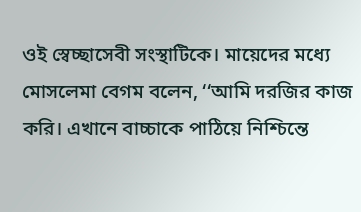ওই স্বেচ্ছাসেবী সংস্থাটিকে। মায়েদের মধ্যে মোসলেমা বেগম বলেন, ‘‘আমি দরজির কাজ করি। এখানে বাচ্চাকে পাঠিয়ে নিশ্চিন্তে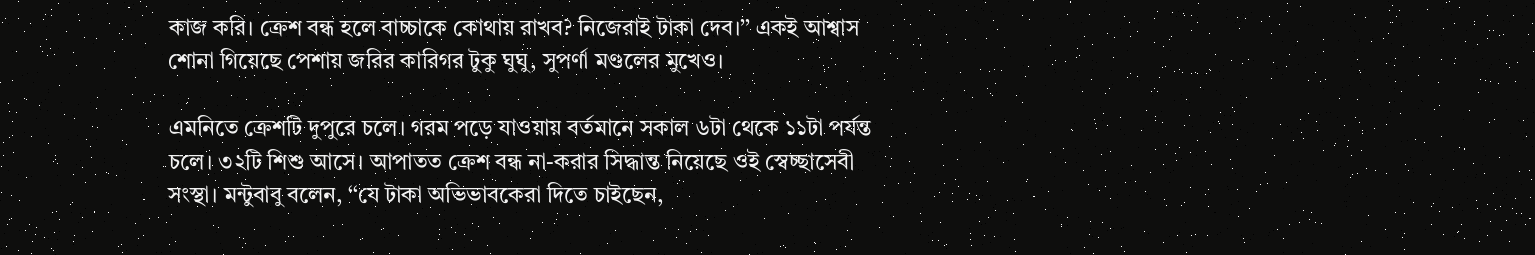কাজ করি। ক্রেশ বন্ধ হলে বাচ্চাকে কোথায় রাখব? নিজেরাই টাকা দেব।’’ একই আশ্বাস শোনা গিয়েছে পেশায় জরির কারিগর টুকু ঘুঘু, সুপর্ণা মণ্ডলের মুখেও।

এমনিতে ক্রেশটি দুপুরে চলে। গরম পড়ে যাওয়ায় বর্তমানে সকাল ৬টা থেকে ১১টা পর্যন্ত চলে। ৩২টি শিশু আসে। আপাতত ক্রেশ বন্ধ না-করার সিদ্ধান্ত নিয়েছে ওই স্বেচ্ছাসেবী সংস্থা। মন্টুবাবু বলেন, ‘‘যে টাকা অভিভাবকেরা দিতে চাইছেন,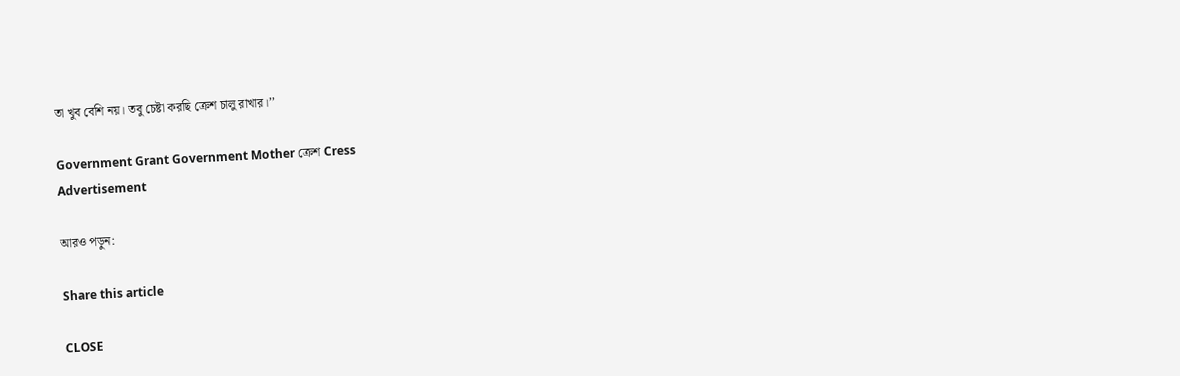তা খুব বেশি নয়। তবু চেষ্টা করছি ক্রেশ চালু রাখার।’’

Government Grant Government Mother ক্রেশ Cress
Advertisement

আরও পড়ুন:

Share this article

CLOSE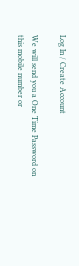Log In / Create Account

We will send you a One Time Password on this mobile number or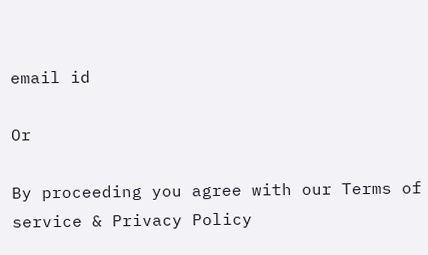email id

Or

By proceeding you agree with our Terms of service & Privacy Policy